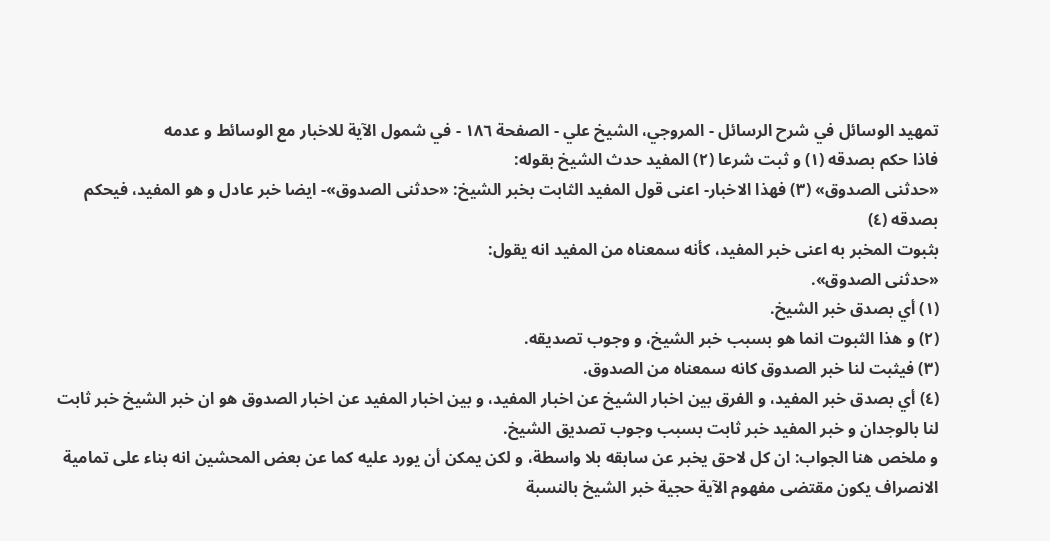تمهيد الوسائل في شرح الرسائل - المروجي، الشيخ علي - الصفحة ١٨٦ - في شمول الآية للاخبار مع الوسائط و عدمه
فاذا حكم بصدقه (١) و ثبت شرعا (٢) المفيد حدث الشيخ بقوله:
«حدثنى الصدوق» (٣) فهذا الاخبار- اعنى قول المفيد الثابت بخبر الشيخ: «حدثنى الصدوق»- ايضا خبر عادل و هو المفيد، فيحكم بصدقه (٤)
بثبوت المخبر به اعنى خبر المفيد، كأنه سمعناه من المفيد انه يقول:
«حدثنى الصدوق».
(١) أي بصدق خبر الشيخ.
(٢) و هذا الثبوت انما هو بسبب خبر الشيخ، و وجوب تصديقه.
(٣) فيثبت لنا خبر الصدوق كانه سمعناه من الصدوق.
(٤) أي بصدق خبر المفيد، و الفرق بين اخبار الشيخ عن اخبار المفيد، و بين اخبار المفيد عن اخبار الصدوق هو ان خبر الشيخ خبر ثابت لنا بالوجدان و خبر المفيد خبر ثابت بسبب وجوب تصديق الشيخ.
و ملخص هنا الجواب: ان كل لاحق يخبر عن سابقه بلا واسطة، و لكن يمكن أن يورد عليه كما عن بعض المحشين انه بناء على تمامية الانصراف يكون مقتضى مفهوم الآية حجية خبر الشيخ بالنسبة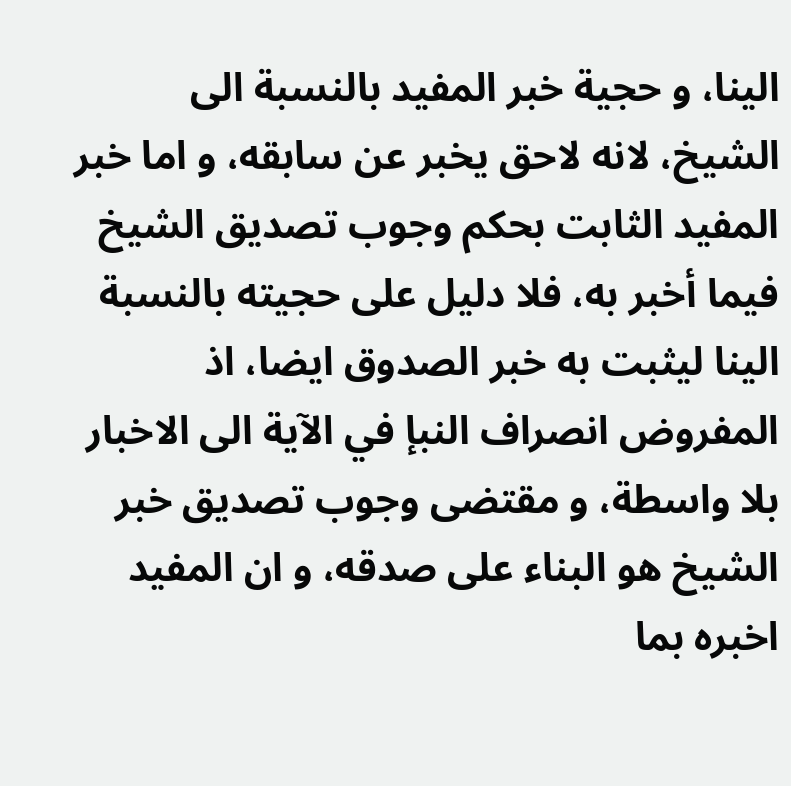الينا، و حجية خبر المفيد بالنسبة الى الشيخ، لانه لاحق يخبر عن سابقه، و اما خبر المفيد الثابت بحكم وجوب تصديق الشيخ فيما أخبر به، فلا دليل على حجيته بالنسبة الينا ليثبت به خبر الصدوق ايضا، اذ المفروض انصراف النبإ في الآية الى الاخبار بلا واسطة، و مقتضى وجوب تصديق خبر الشيخ هو البناء على صدقه، و ان المفيد اخبره بما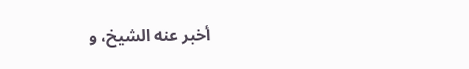أخبر عنه الشيخ، و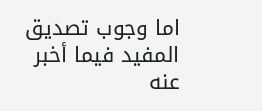اما وجوب تصديق المفيد فيما أخبر عنه